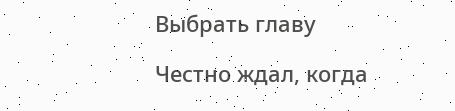Выбрать главу

Честно ждал, когда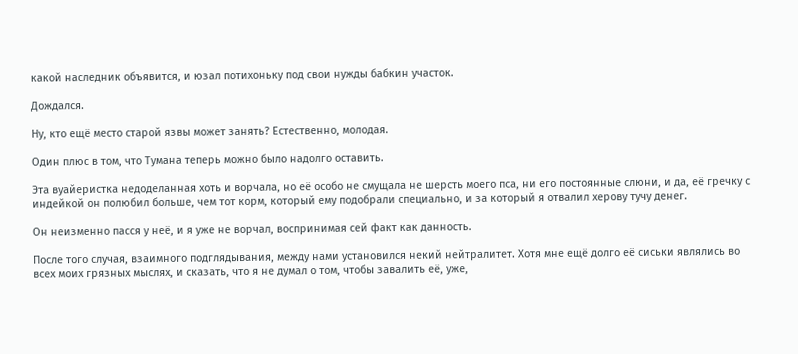какой наследник объявится, и юзал потихоньку под свои нужды бабкин участок.

Дождался.

Ну, кто ещё место старой язвы может занять? Естественно, молодая.

Один плюс в том, что Тумана теперь можно было надолго оставить.

Эта вуайеристка недоделанная хоть и ворчала, но её особо не смущала не шерсть моего пса, ни его постоянные слюни, и да, её гречку с индейкой он полюбил больше, чем тот корм, который ему подобрали специально, и за который я отвалил херову тучу денег.

Он неизменно пасся у неё, и я уже не ворчал, воспринимая сей факт как данность.

После того случая, взаимного подглядывания, между нами установился некий нейтралитет. Хотя мне ещё долго её сиськи являлись во всех моих грязных мыслях, и сказать, что я не думал о том, чтобы завалить её, уже,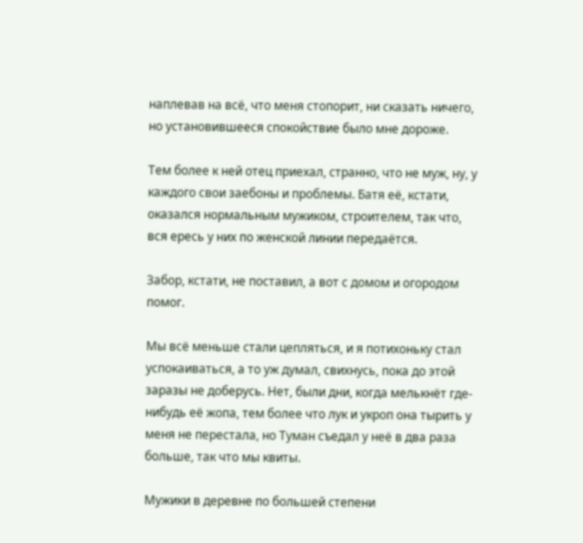наплевав на всё, что меня стопорит, ни сказать ничего, но установившееся спокойствие было мне дороже.

Тем более к ней отец приехал, странно, что не муж, ну, у каждого свои заебоны и проблемы. Батя её, кстати, оказался нормальным мужиком, строителем, так что, вся ересь у них по женской линии передаётся.

Забор, кстати, не поставил, а вот с домом и огородом помог.

Мы всё меньше стали цепляться, и я потихоньку стал успокаиваться, а то уж думал, свихнусь, пока до этой заразы не доберусь. Нет, были дни, когда мелькнёт где-нибудь её жопа, тем более что лук и укроп она тырить у меня не перестала, но Туман съедал у неё в два раза больше, так что мы квиты.

Мужики в деревне по большей степени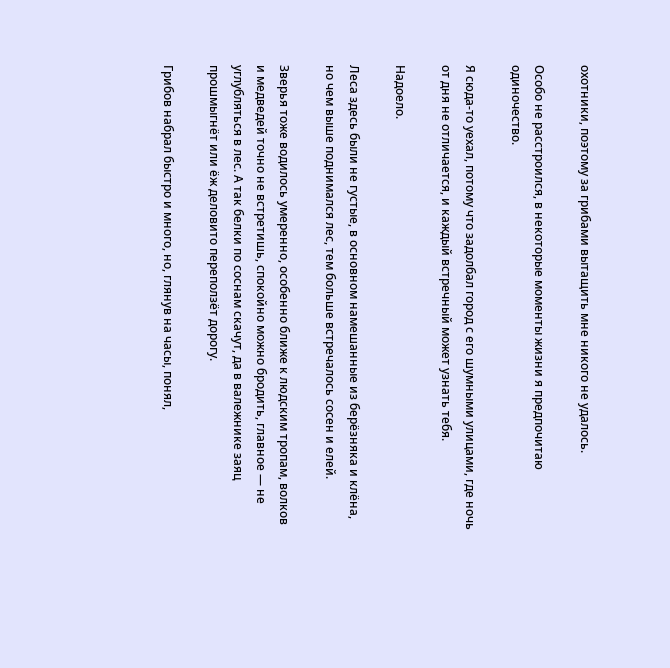охотники, поэтому за грибами вытащить мне никого не удалось.

Особо не расстроился, в некоторые моменты жизни я предпочитаю одиночество.

Я сюда-то уехал, потому что задолбал город с его шумными улицами, где ночь от дня не отличается, и каждый встречный может узнать тебя.

Надоело.

Леса здесь были не густые, в основном намешанные из берёзняка и клёна, но чем выше поднимался лес, тем больше встречалось сосен и елей.

Зверья тоже водилось умеренно, особенно ближе к людским тропам, волков и медведей точно не встретишь, спокойно можно бродить, главное — не углубляться в лес. А так белки по соснам скачут, да в валежнике заяц прошмыгнёт или ёж деловито переползёт дорогу.

Грибов набрал быстро и много, но, глянув на часы, понял,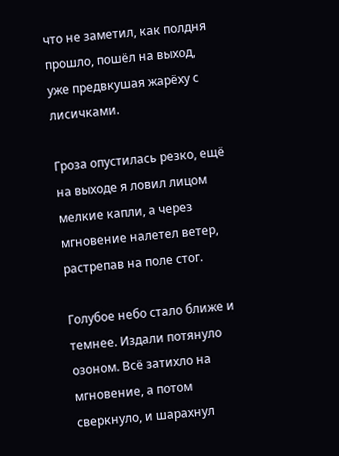что не заметил, как полдня прошло, пошёл на выход, уже предвкушая жарёху с лисичками.

Гроза опустилась резко, ещё на выходе я ловил лицом мелкие капли, а через мгновение налетел ветер, растрепав на поле стог.

Голубое небо стало ближе и темнее. Издали потянуло озоном. Всё затихло на мгновение, а потом сверкнуло, и шарахнул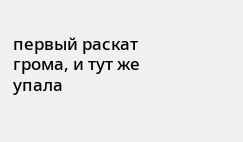первый раскат грома, и тут же упала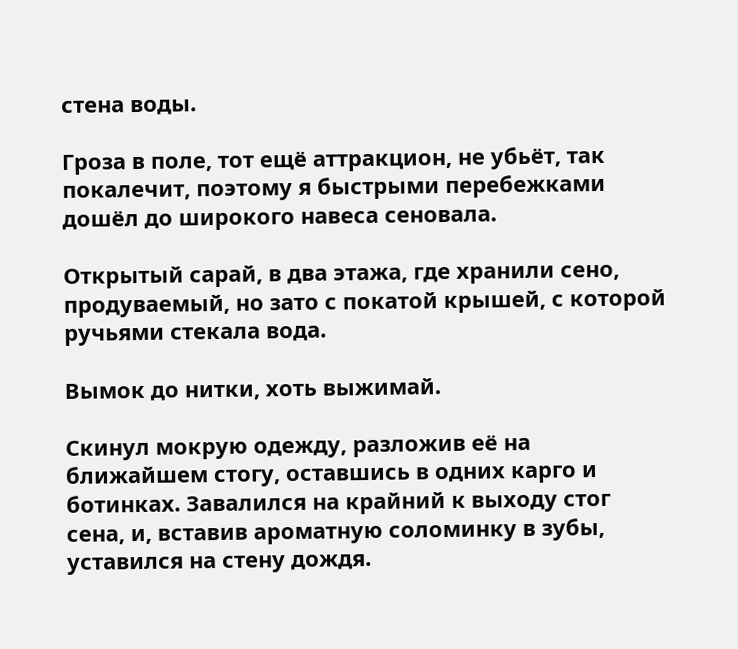стена воды.

Гроза в поле, тот ещё аттракцион, не убьёт, так покалечит, поэтому я быстрыми перебежками дошёл до широкого навеса сеновала.

Открытый сарай, в два этажа, где хранили сено, продуваемый, но зато с покатой крышей, с которой ручьями стекала вода.

Вымок до нитки, хоть выжимай.

Скинул мокрую одежду, разложив её на ближайшем стогу, оставшись в одних карго и ботинках. Завалился на крайний к выходу стог сена, и, вставив ароматную соломинку в зубы, уставился на стену дождя.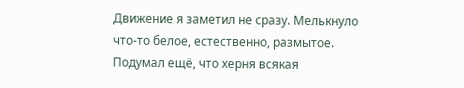Движение я заметил не сразу. Мелькнуло что-то белое, естественно, размытое. Подумал ещё, что херня всякая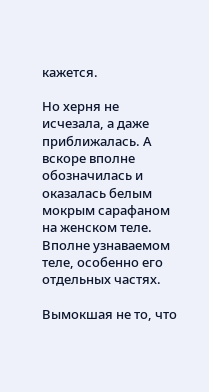кажется.

Но херня не исчезала, а даже приближалась. А вскоре вполне обозначилась и оказалась белым мокрым сарафаном на женском теле. Вполне узнаваемом теле, особенно его отдельных частях.

Вымокшая не то, что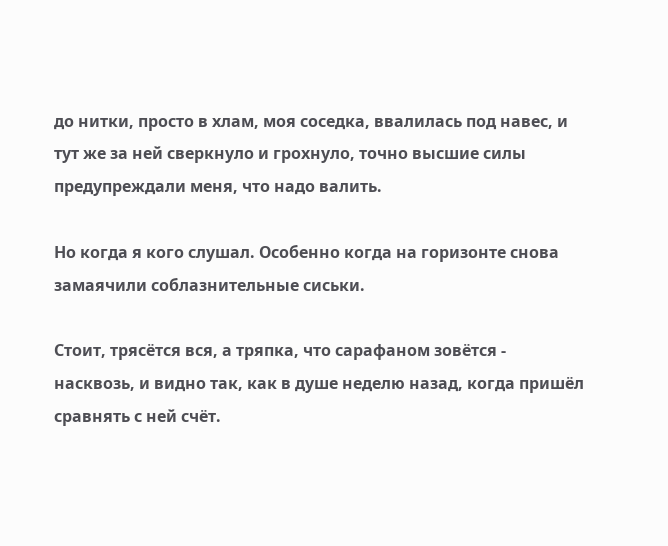до нитки, просто в хлам, моя соседка, ввалилась под навес, и тут же за ней сверкнуло и грохнуло, точно высшие силы предупреждали меня, что надо валить.

Но когда я кого слушал. Особенно когда на горизонте снова замаячили соблазнительные сиськи.

Стоит, трясётся вся, а тряпка, что сарафаном зовётся - насквозь, и видно так, как в душе неделю назад, когда пришёл сравнять с ней счёт.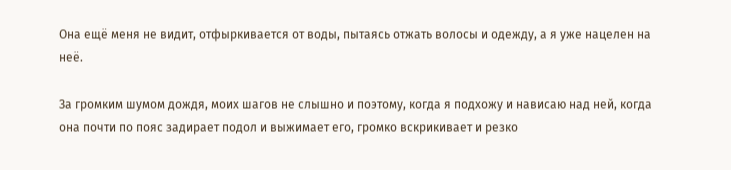Она ещё меня не видит, отфыркивается от воды, пытаясь отжать волосы и одежду, а я уже нацелен на неё.

За громким шумом дождя, моих шагов не слышно и поэтому, когда я подхожу и нависаю над ней, когда она почти по пояс задирает подол и выжимает его, громко вскрикивает и резко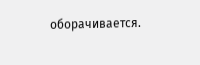оборачивается.